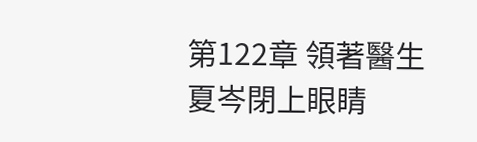第122章 領著醫生
夏岑閉上眼睛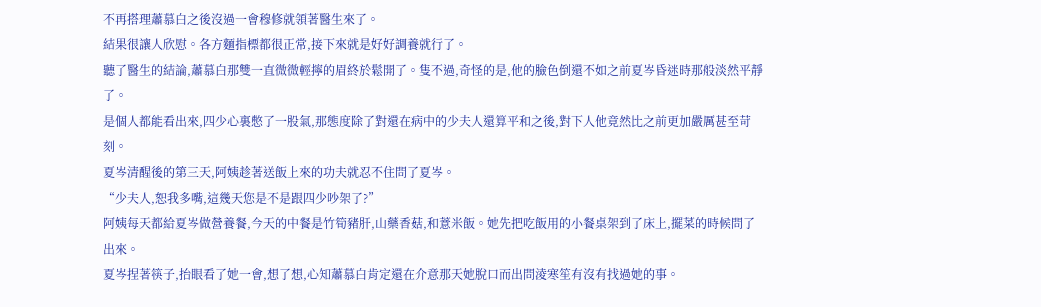不再搭理蕭慕白之後沒過一會穆修就領著醫生來了。
結果很讓人欣慰。各方麵指標都很正常,接下來就是好好調養就行了。
聽了醫生的結論,蕭慕白那雙一直微微輕擰的眉終於鬆開了。隻不過,奇怪的是,他的臉色倒還不如之前夏岑昏迷時那般淡然平靜了。
是個人都能看出來,四少心裏憋了一股氣,那態度除了對還在病中的少夫人還算平和之後,對下人他竟然比之前更加嚴厲甚至苛刻。
夏岑清醒後的第三天,阿姨趁著送飯上來的功夫就忍不住問了夏岑。
“少夫人,恕我多嘴,這幾天您是不是跟四少吵架了?”
阿姨每天都給夏岑做營養餐,今天的中餐是竹筍豬肝,山藥香菇,和薏米飯。她先把吃飯用的小餐桌架到了床上,擺菜的時候問了出來。
夏岑捏著筷子,抬眼看了她一會,想了想,心知蕭慕白肯定還在介意那天她脫口而出問淩寒笙有沒有找過她的事。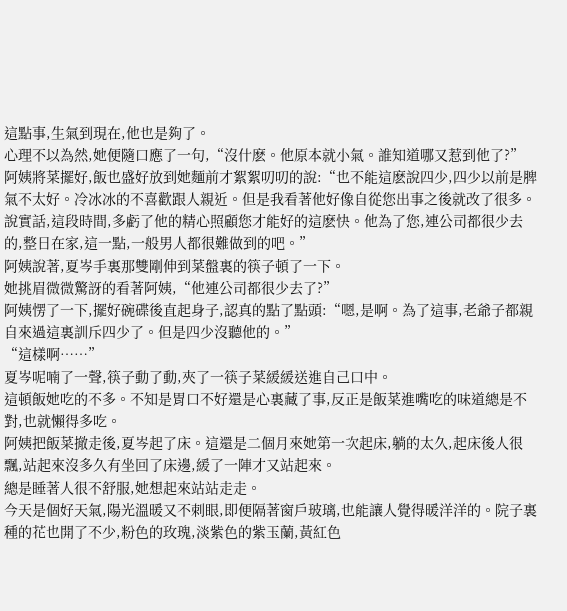這點事,生氣到現在,他也是夠了。
心理不以為然,她便隨口應了一句,“沒什麽。他原本就小氣。誰知道哪又惹到他了?”
阿姨將菜擺好,飯也盛好放到她麵前才絮絮叨叨的說:“也不能這麽說四少,四少以前是脾氣不太好。冷冰冰的不喜歡跟人親近。但是我看著他好像自從您出事之後就改了很多。說實話,這段時間,多虧了他的精心照顧您才能好的這麽快。他為了您,連公司都很少去的,整日在家,這一點,一般男人都很難做到的吧。”
阿姨說著,夏岑手裏那雙剛伸到菜盤裏的筷子頓了一下。
她挑眉微微驚訝的看著阿姨,“他連公司都很少去了?”
阿姨愣了一下,擺好碗碟後直起身子,認真的點了點頭:“嗯,是啊。為了這事,老爺子都親自來過這裏訓斥四少了。但是四少沒聽他的。”
“這樣啊……”
夏岑呢喃了一聲,筷子動了動,夾了一筷子菜緩緩送進自己口中。
這頓飯她吃的不多。不知是胃口不好還是心裏藏了事,反正是飯菜進嘴吃的味道總是不對,也就懶得多吃。
阿姨把飯菜撤走後,夏岑起了床。這還是二個月來她第一次起床,躺的太久,起床後人很飄,站起來沒多久有坐回了床邊,緩了一陣才又站起來。
總是睡著人很不舒服,她想起來站站走走。
今天是個好天氣,陽光溫暖又不刺眼,即便隔著窗戶玻璃,也能讓人覺得暖洋洋的。院子裏種的花也開了不少,粉色的玫瑰,淡紫色的紫玉蘭,黃紅色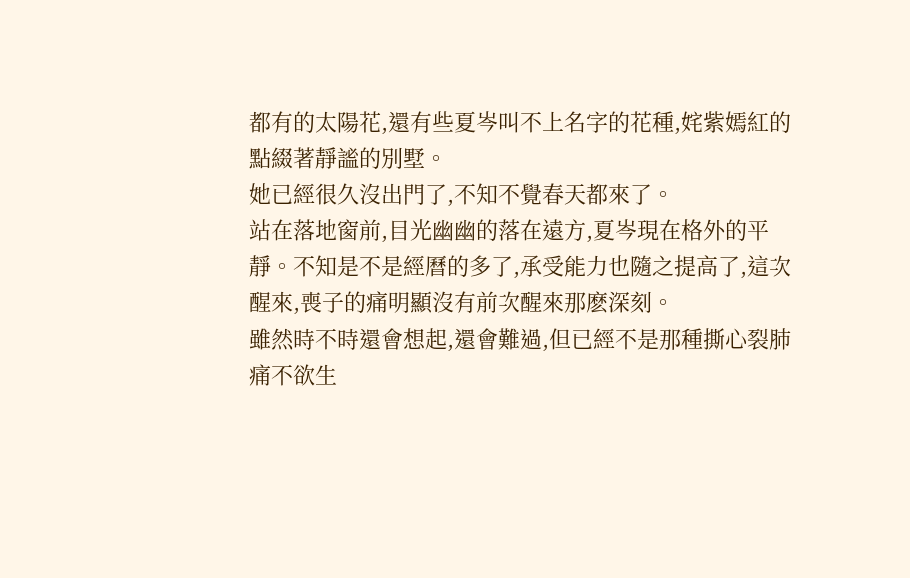都有的太陽花,還有些夏岑叫不上名字的花種,姹紫嫣紅的點綴著靜謐的別墅。
她已經很久沒出門了,不知不覺春天都來了。
站在落地窗前,目光幽幽的落在遠方,夏岑現在格外的平靜。不知是不是經曆的多了,承受能力也隨之提高了,這次醒來,喪子的痛明顯沒有前次醒來那麽深刻。
雖然時不時還會想起,還會難過,但已經不是那種撕心裂肺痛不欲生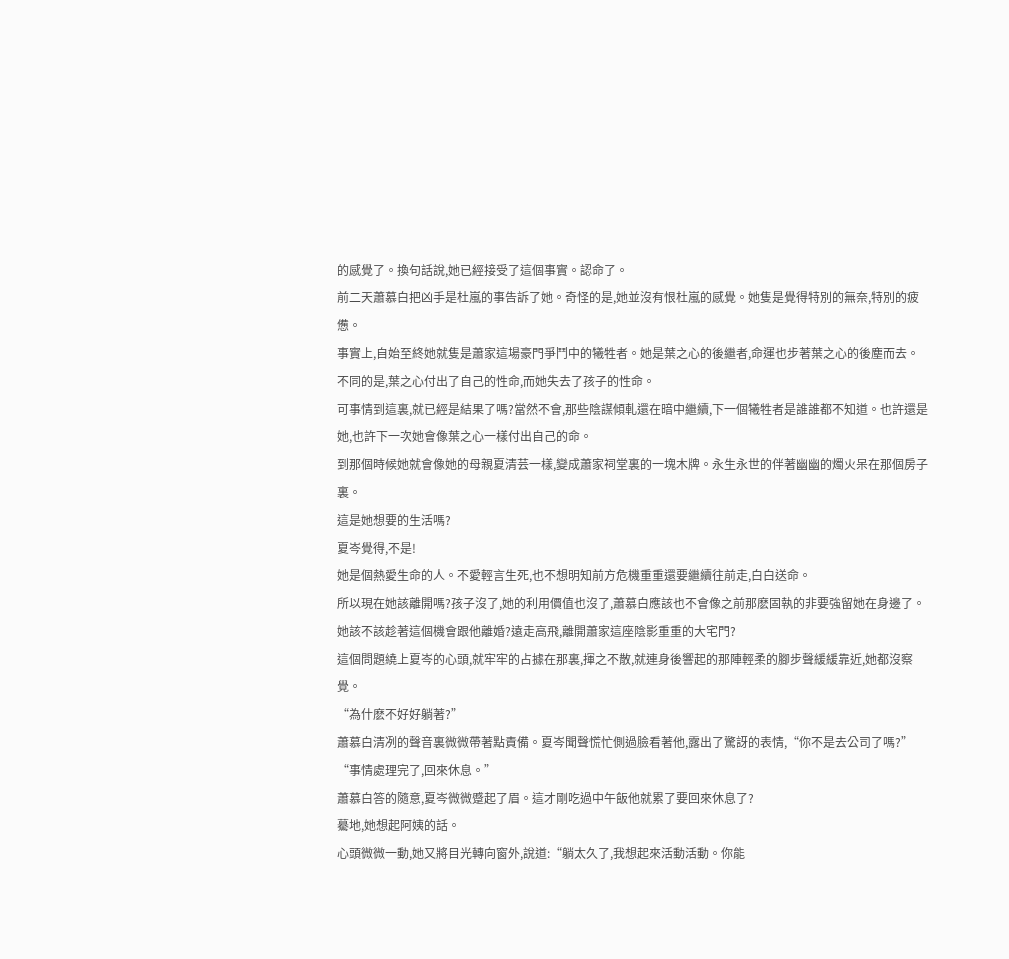的感覺了。換句話說,她已經接受了這個事實。認命了。
前二天蕭慕白把凶手是杜嵐的事告訴了她。奇怪的是,她並沒有恨杜嵐的感覺。她隻是覺得特別的無奈,特別的疲憊。
事實上,自始至終她就隻是蕭家這場豪門爭鬥中的犧牲者。她是葉之心的後繼者,命運也步著葉之心的後塵而去。
不同的是,葉之心付出了自己的性命,而她失去了孩子的性命。
可事情到這裏,就已經是結果了嗎?當然不會,那些陰謀傾軋還在暗中繼續,下一個犧牲者是誰誰都不知道。也許還是她,也許下一次她會像葉之心一樣付出自己的命。
到那個時候她就會像她的母親夏清芸一樣,變成蕭家祠堂裏的一塊木牌。永生永世的伴著幽幽的燭火呆在那個房子裏。
這是她想要的生活嗎?
夏岑覺得,不是!
她是個熱愛生命的人。不愛輕言生死,也不想明知前方危機重重還要繼續往前走,白白送命。
所以現在她該離開嗎?孩子沒了,她的利用價值也沒了,蕭慕白應該也不會像之前那麽固執的非要強留她在身邊了。她該不該趁著這個機會跟他離婚?遠走高飛,離開蕭家這座陰影重重的大宅門?
這個問題繞上夏岑的心頭,就牢牢的占據在那裏,揮之不散,就連身後響起的那陣輕柔的腳步聲緩緩靠近,她都沒察覺。
“為什麽不好好躺著?”
蕭慕白清冽的聲音裏微微帶著點責備。夏岑聞聲慌忙側過臉看著他,露出了驚訝的表情,“你不是去公司了嗎?”
“事情處理完了,回來休息。”
蕭慕白答的隨意,夏岑微微蹙起了眉。這才剛吃過中午飯他就累了要回來休息了?
驀地,她想起阿姨的話。
心頭微微一動,她又將目光轉向窗外,說道:“躺太久了,我想起來活動活動。你能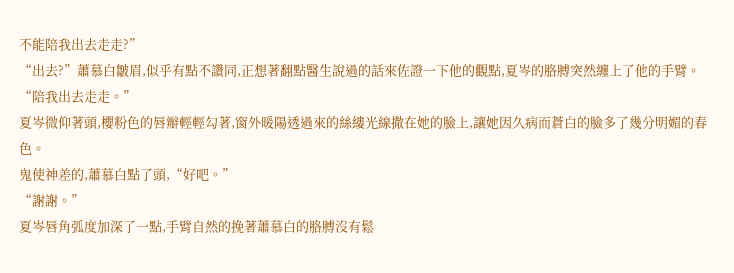不能陪我出去走走?”
“出去?”蕭慕白皺眉,似乎有點不讚同,正想著翻點醫生說過的話來佐證一下他的觀點,夏岑的胳膊突然纏上了他的手臂。
“陪我出去走走。”
夏岑微仰著頭,櫻粉色的唇瓣輕輕勾著,窗外暖陽透過來的絲縷光線撒在她的臉上,讓她因久病而蒼白的臉多了幾分明媚的春色。
鬼使神差的,蕭慕白點了頭,“好吧。”
“謝謝。”
夏岑唇角弧度加深了一點,手臂自然的挽著蕭慕白的胳膊沒有鬆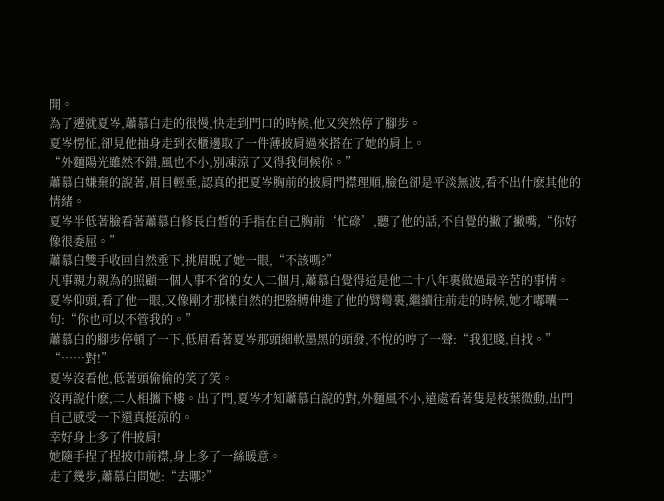開。
為了遷就夏岑,蕭慕白走的很慢,快走到門口的時候,他又突然停了腳步。
夏岑愣怔,卻見他抽身走到衣櫃邊取了一件薄披肩過來搭在了她的肩上。
“外麵陽光雖然不錯,風也不小,別凍涼了又得我伺候你。”
蕭慕白嫌棄的說著,眉目輕垂,認真的把夏岑胸前的披肩門襟理順,臉色卻是平淡無波,看不出什麽其他的情緒。
夏岑半低著臉看著蕭慕白修長白皙的手指在自己胸前‘忙碌’,聽了他的話,不自覺的撇了撇嘴,“你好像很委屈。”
蕭慕白雙手收回自然垂下,挑眉睨了她一眼,“不該嗎?”
凡事親力親為的照顧一個人事不省的女人二個月,蕭慕白覺得這是他二十八年裏做過最辛苦的事情。
夏岑仰頭,看了他一眼,又像剛才那樣自然的把胳膊伸進了他的臂彎裏,繼續往前走的時候,她才嘟囔一句:“你也可以不管我的。”
蕭慕白的腳步停頓了一下,低眉看著夏岑那頭細軟墨黑的頭發,不悅的哼了一聲:“我犯賤,自找。”
“……對!”
夏岑沒看他,低著頭偷偷的笑了笑。
沒再說什麽,二人相攜下樓。出了門,夏岑才知蕭慕白說的對,外麵風不小,遠處看著隻是枝葉微動,出門自己感受一下還真挺涼的。
幸好身上多了件披肩!
她隨手捏了捏披巾前襟,身上多了一絲暖意。
走了幾步,蕭慕白問她:“去哪?”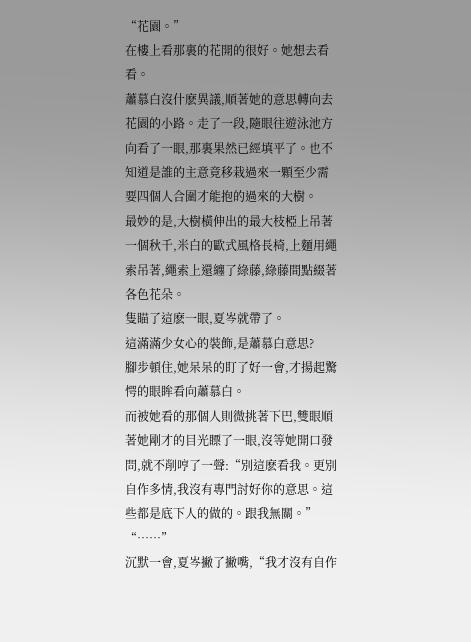“花園。”
在樓上看那裏的花開的很好。她想去看看。
蕭慕白沒什麽異議,順著她的意思轉向去花園的小路。走了一段,隨眼往遊泳池方向看了一眼,那裏果然已經填平了。也不知道是誰的主意竟移栽過來一顆至少需要四個人合圍才能抱的過來的大樹。
最妙的是,大樹橫伸出的最大枝椏上吊著一個秋千,米白的歐式風格長椅,上麵用繩索吊著,繩索上還纏了綠藤,綠藤間點綴著各色花朵。
隻瞄了這麽一眼,夏岑就帶了。
這滿滿少女心的裝飾,是蕭慕白意思?
腳步頓住,她呆呆的盯了好一會,才揚起驚愕的眼眸看向蕭慕白。
而被她看的那個人則微挑著下巴,雙眼順著她剛才的目光瞟了一眼,沒等她開口發問,就不削哼了一聲:“別這麽看我。更別自作多情,我沒有專門討好你的意思。這些都是底下人的做的。跟我無關。”
“……”
沉默一會,夏岑撇了撇嘴,“我才沒有自作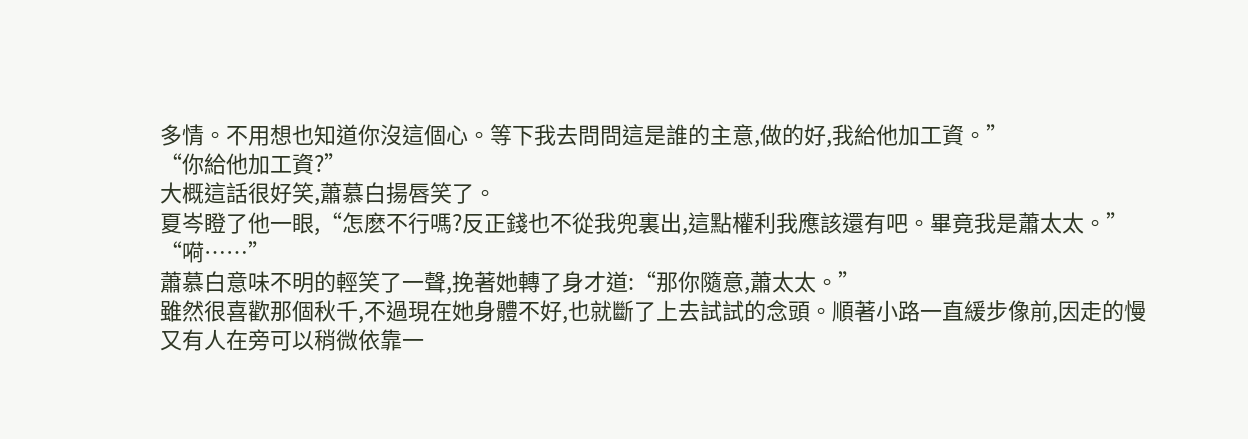多情。不用想也知道你沒這個心。等下我去問問這是誰的主意,做的好,我給他加工資。”
“你給他加工資?”
大概這話很好笑,蕭慕白揚唇笑了。
夏岑瞪了他一眼,“怎麽不行嗎?反正錢也不從我兜裏出,這點權利我應該還有吧。畢竟我是蕭太太。”
“嗬……”
蕭慕白意味不明的輕笑了一聲,挽著她轉了身才道:“那你隨意,蕭太太。”
雖然很喜歡那個秋千,不過現在她身體不好,也就斷了上去試試的念頭。順著小路一直緩步像前,因走的慢又有人在旁可以稍微依靠一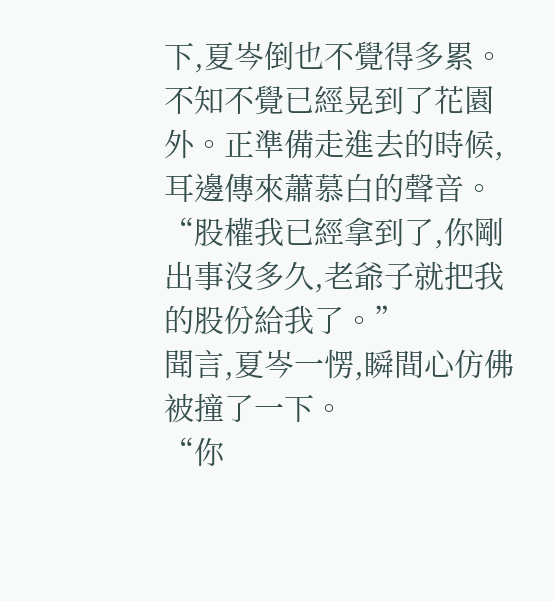下,夏岑倒也不覺得多累。
不知不覺已經晃到了花園外。正準備走進去的時候,耳邊傳來蕭慕白的聲音。
“股權我已經拿到了,你剛出事沒多久,老爺子就把我的股份給我了。”
聞言,夏岑一愣,瞬間心仿佛被撞了一下。
“你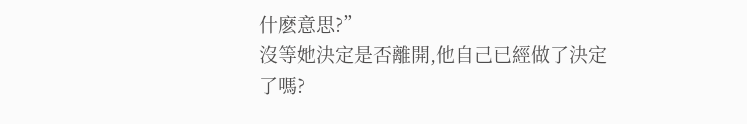什麽意思?”
沒等她決定是否離開,他自己已經做了決定了嗎?